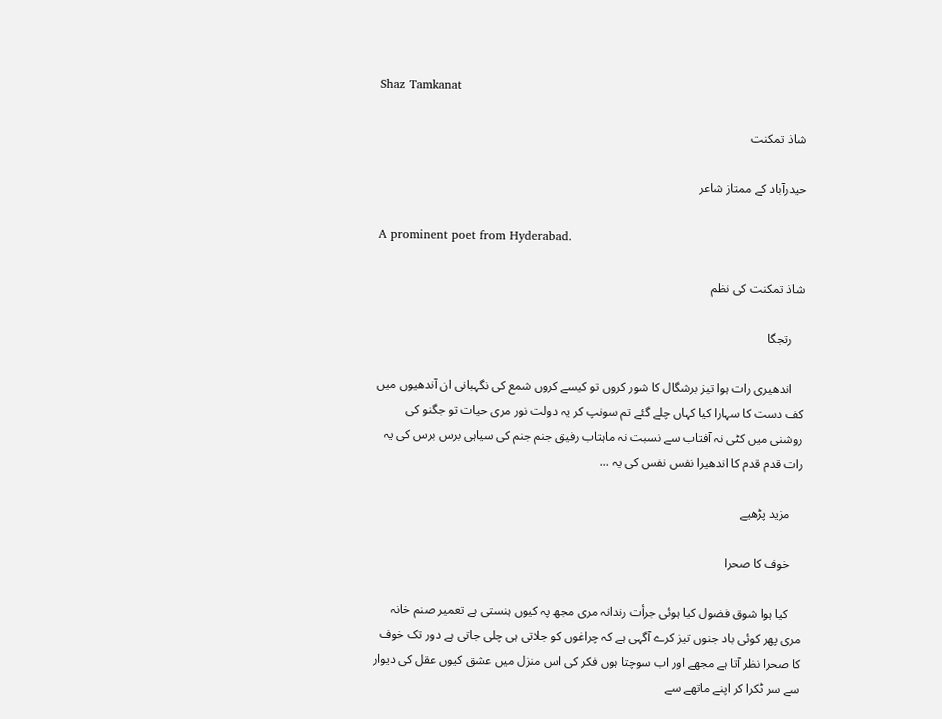Shaz Tamkanat

شاذ تمکنت

حیدرآباد کے ممتاز شاعر

A prominent poet from Hyderabad.

شاذ تمکنت کی نظم

    رتجگا

    اندھیری رات ہوا تیز برشگال کا شور کروں تو کیسے کروں شمع کی نگہبانی ان آندھیوں میں کف دست کا سہارا کیا کہاں چلے گئے تم سونپ کر یہ دولت نور مری حیات تو جگنو کی روشنی میں کٹی نہ آفتاب سے نسبت نہ ماہتاب رفیق جنم جنم کی سیاہی برس برس کی یہ رات قدم قدم کا اندھیرا نفس نفس کی یہ ...

    مزید پڑھیے

    خوف کا صحرا

    کیا ہوا شوق فضول کیا ہوئی جرأت رندانہ مری مجھ پہ کیوں ہنستی ہے تعمیر صنم خانہ مری پھر کوئی باد جنوں تیز کرے آگہی ہے کہ چراغوں کو جلاتی ہی چلی جاتی ہے دور تک خوف کا صحرا نظر آتا ہے مجھے اور اب سوچتا ہوں فکر کی اس منزل میں عشق کیوں عقل کی دیوار سے سر ٹکرا کر اپنے ماتھے سے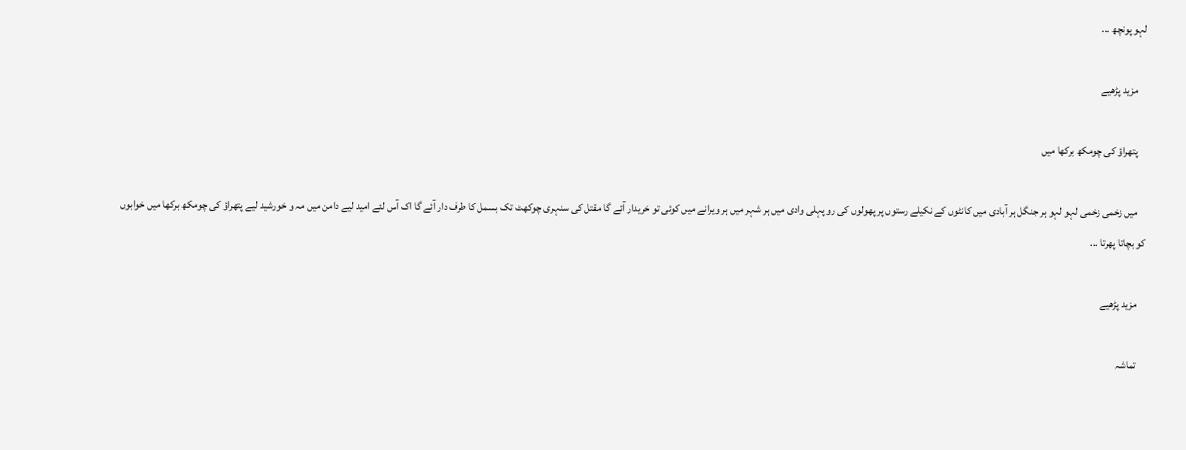لہو پونچھ ...

    مزید پڑھیے

    پتھراؤ کی چومکھ برکھا میں

    میں زخمی زخمی لہو لہو ہر جنگل ہر آبادی میں کانٹوں کے نکیلے رستوں پر پھولوں کی رو پہلی وادی میں ہر شہر میں ہر ویرانے میں کوئی تو خریدار آئے گا مقتل کی سنہری چوکھٹ تک بسمل کا طرف دار آئے گا اک آس لئے امید لیے دامن میں مہ و خورشید لیے پتھراؤ کی چومکھ برکھا میں خوابوں کو بچاتا پھرتا ...

    مزید پڑھیے

    تماشہ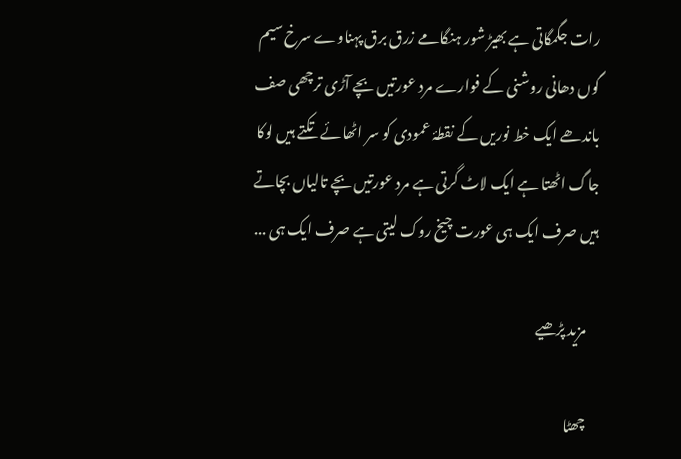رات جگمگاتی ہے بھیڑ شور ہنگامے زرق برق پہناوے سرخ سیم گوں دھانی روشنی کے فوارے مرد عورتیں بچے آڑی ترچھی صف باندھے ایک خط نوریں کے نقطۂ عمودی کو سر اٹھائے تکتے ہیں لوکا جاگ اٹھتا ہے ایک لاٹ گرتی ہے مرد عورتیں بچے تالیاں بچاتے ہیں صرف ایک ہی عورت چیخ روک لیتی ہے صرف ایک ہی ...

    مزید پڑھیے

    چھٹا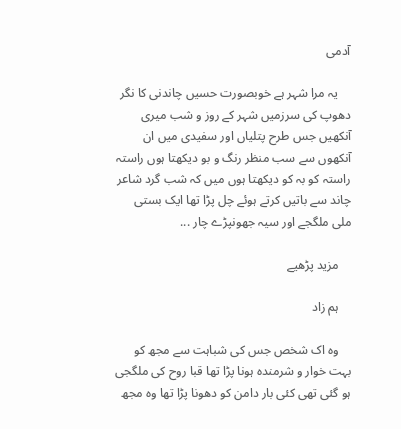آدمی

    یہ مرا شہر ہے خوبصورت حسیں چاندنی کا نگر دھوپ کی سرزمیں شہر کے روز و شب میری آنکھیں جس طرح پتلیاں اور سفیدی میں ان آنکھوں سے سب منظر رنگ و بو دیکھتا ہوں راستہ راستہ کو بہ کو دیکھتا ہوں میں کہ شب گرد شاعر چاند سے باتیں کرتے ہوئے چل پڑا تھا ایک بستی ملی ملگجے اور سیہ جھونپڑے چار ...

    مزید پڑھیے

    ہم زاد

    وہ اک شخص جس کی شباہت سے مجھ کو بہت خوار و شرمندہ ہونا پڑا تھا قبا روح کی ملگجی ہو گئی تھی کئی بار دامن کو دھونا پڑا تھا وہ مجھ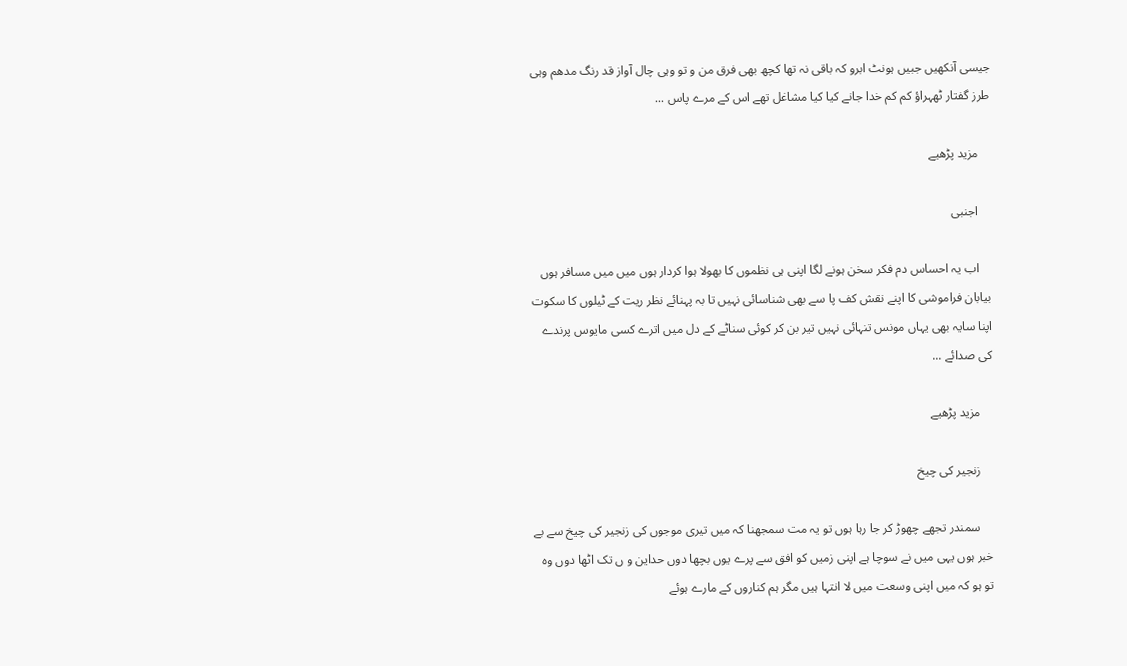جیسی آنکھیں جبیں ہونٹ ابرو کہ باقی نہ تھا کچھ بھی فرق من و تو وہی چال آواز قد رنگ مدھم وہی طرز گفتار ٹھہراؤ کم کم خدا جانے کیا کیا مشاغل تھے اس کے مرے پاس ...

    مزید پڑھیے

    اجنبی

    اب یہ احساس دم فکر سخن ہونے لگا اپنی ہی نظموں کا بھولا ہوا کردار ہوں میں میں مسافر ہوں بیابان فراموشی کا اپنے نقش کف پا سے بھی شناسائی نہیں تا بہ پہنائے نظر ریت کے ٹیلوں کا سکوت اپنا سایہ بھی یہاں مونس تنہائی نہیں تیر بن کر کوئی سناٹے کے دل میں اترے کسی مایوس پرندے کی صدائے ...

    مزید پڑھیے

    زنجیر کی چیخ

    سمندر تجھے چھوڑ کر جا رہا ہوں تو یہ مت سمجھنا کہ میں تیری موجوں کی زنجیر کی چیخ سے بے خبر ہوں یہی میں نے سوچا ہے اپنی زمیں کو افق سے پرے یوں بچھا دوں حداین و ں تک اٹھا دوں وہ تو ہو کہ میں اپنی وسعت میں لا انتہا ہیں مگر ہم کناروں کے مارے ہوئے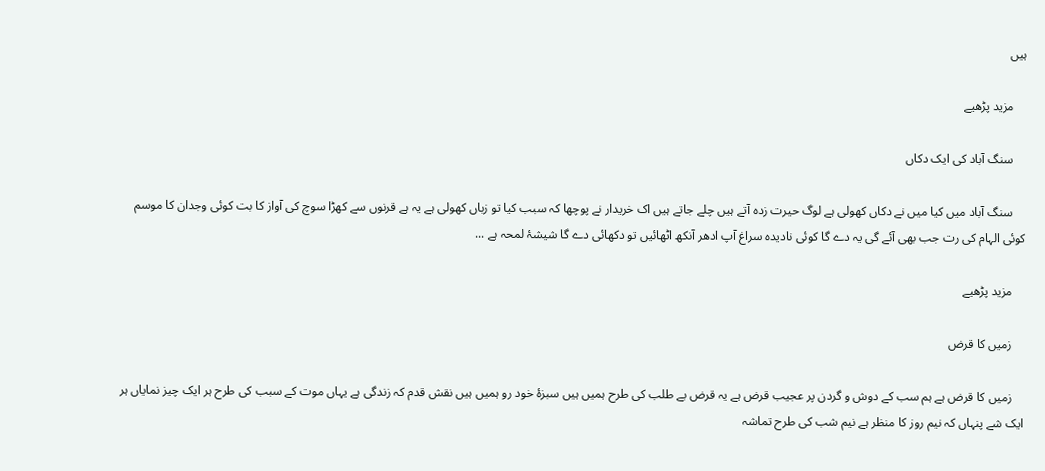ہیں

    مزید پڑھیے

    سنگ آباد کی ایک دکاں

    سنگ آباد میں کیا میں نے دکاں کھولی ہے لوگ حیرت زدہ آتے ہیں چلے جاتے ہیں اک خریدار نے پوچھا کہ سبب کیا تو زباں کھولی ہے یہ ہے قرنوں سے کھڑا سوچ کی آواز کا بت کوئی وجدان کا موسم کوئی الہام کی رت جب بھی آئے گی یہ دے گا کوئی نادیدہ سراغ آپ ادھر آنکھ اٹھائیں تو دکھائی دے گا شیشۂ لمحہ ہے ...

    مزید پڑھیے

    زمیں کا قرض

    زمیں کا قرض ہے ہم سب کے دوش و گردن پر عجیب قرض ہے یہ قرض بے طلب کی طرح ہمیں ہیں سبزۂ خود رو ہمیں ہیں نقش قدم کہ زندگی ہے یہاں موت کے سبب کی طرح ہر ایک چیز نمایاں ہر ایک شے پنہاں کہ نیم روز کا منظر ہے نیم شب کی طرح تماشہ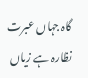گاہ جہاں عبرت نظارہ ہے زیاں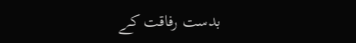بدست رفاقت کے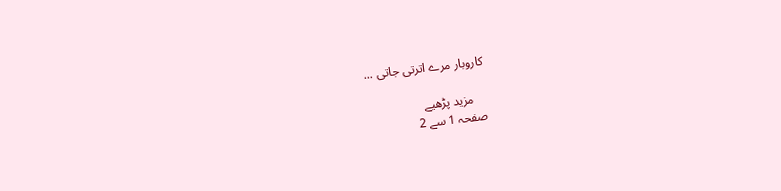کاروبار مرے اترتی جاتی ...

    مزید پڑھیے
صفحہ 1 سے 2